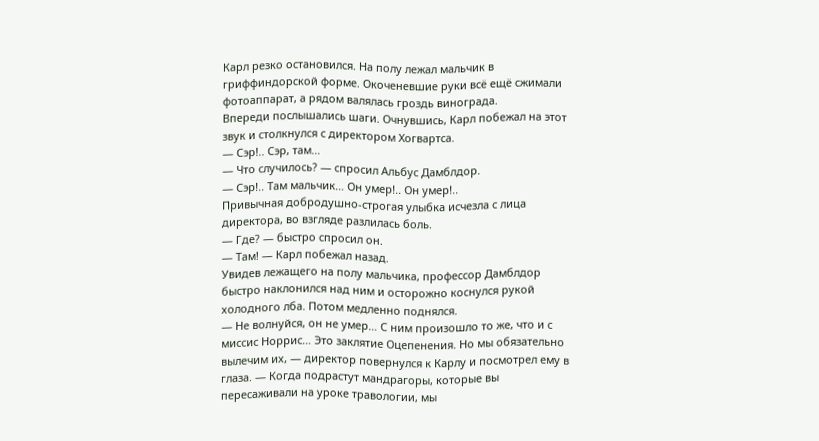Карл резко остановился. На полу лежал мальчик в гриффиндорской форме. Окоченевшие руки всё ещё сжимали фотоаппарат, а рядом валялась гроздь винограда.
Впереди послышались шаги. Очнувшись, Карл побежал на этот звук и столкнулся с директором Хогвартса.
— Сэр!.. Сэр, там…
— Что случилось? — спросил Альбус Дамблдор.
— Сэр!.. Там мальчик… Он умер!.. Он умер!..
Привычная добродушно-строгая улыбка исчезла с лица директора, во взгляде разлилась боль.
— Где? — быстро спросил он.
— Там! — Карл побежал назад.
Увидев лежащего на полу мальчика, профессор Дамблдор быстро наклонился над ним и осторожно коснулся рукой холодного лба. Потом медленно поднялся.
— Не волнуйся, он не умер… С ним произошло то же, что и с миссис Норрис… Это заклятие Оцепенения. Но мы обязательно вылечим их, — директор повернулся к Карлу и посмотрел ему в глаза. — Когда подрастут мандрагоры, которые вы пересаживали на уроке травологии, мы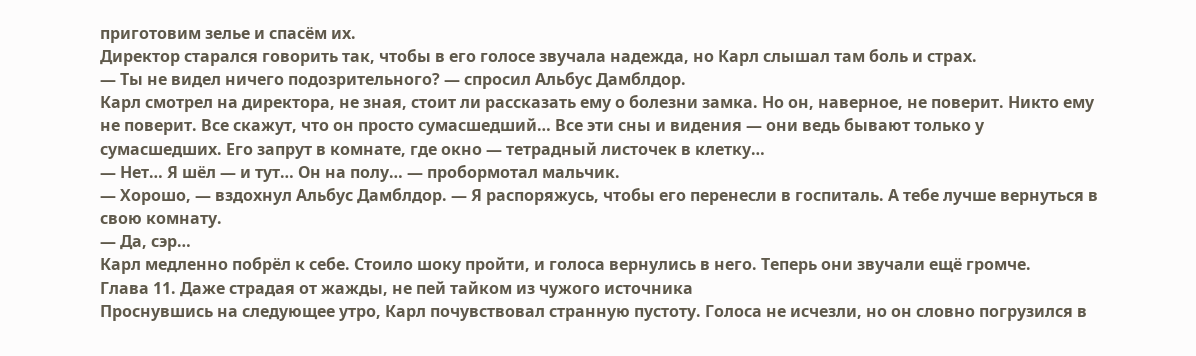приготовим зелье и спасём их.
Директор старался говорить так, чтобы в его голосе звучала надежда, но Карл слышал там боль и страх.
— Ты не видел ничего подозрительного? — спросил Альбус Дамблдор.
Карл смотрел на директора, не зная, стоит ли рассказать ему о болезни замка. Но он, наверное, не поверит. Никто ему не поверит. Все скажут, что он просто сумасшедший… Все эти сны и видения — они ведь бывают только у сумасшедших. Его запрут в комнате, где окно — тетрадный листочек в клетку…
— Нет… Я шёл — и тут… Он на полу… — пробормотал мальчик.
— Хорошо, — вздохнул Альбус Дамблдор. — Я распоряжусь, чтобы его перенесли в госпиталь. А тебе лучше вернуться в свою комнату.
— Да, сэр…
Карл медленно побрёл к себе. Стоило шоку пройти, и голоса вернулись в него. Теперь они звучали ещё громче.
Глава 11. Даже страдая от жажды, не пей тайком из чужого источника
Проснувшись на следующее утро, Карл почувствовал странную пустоту. Голоса не исчезли, но он словно погрузился в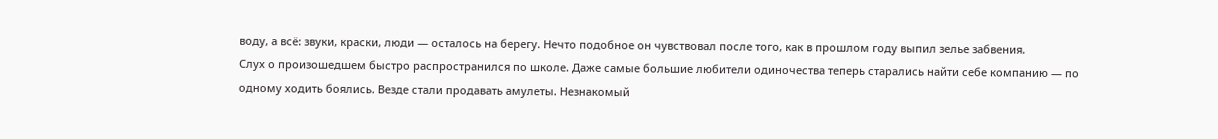воду, а всё: звуки, краски, люди — осталось на берегу. Нечто подобное он чувствовал после того, как в прошлом году выпил зелье забвения.
Слух о произошедшем быстро распространился по школе. Даже самые большие любители одиночества теперь старались найти себе компанию — по одному ходить боялись. Везде стали продавать амулеты. Незнакомый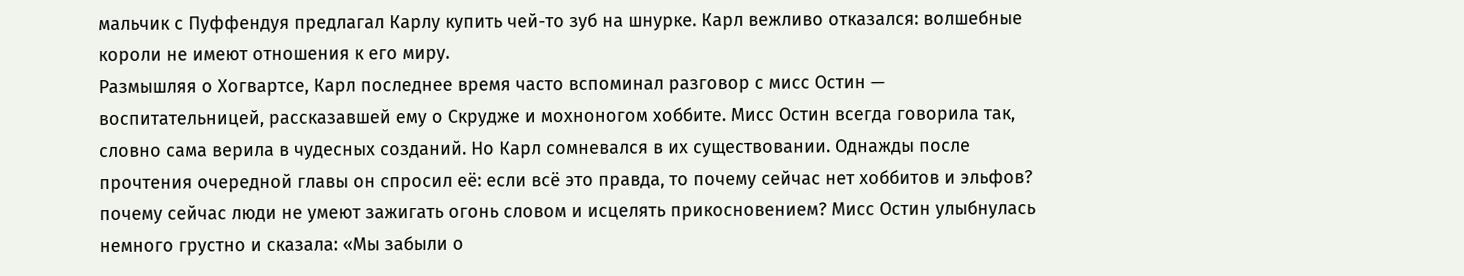мальчик с Пуффендуя предлагал Карлу купить чей-то зуб на шнурке. Карл вежливо отказался: волшебные короли не имеют отношения к его миру.
Размышляя о Хогвартсе, Карл последнее время часто вспоминал разговор с мисс Остин — воспитательницей, рассказавшей ему о Скрудже и мохноногом хоббите. Мисс Остин всегда говорила так, словно сама верила в чудесных созданий. Но Карл сомневался в их существовании. Однажды после прочтения очередной главы он спросил её: если всё это правда, то почему сейчас нет хоббитов и эльфов? почему сейчас люди не умеют зажигать огонь словом и исцелять прикосновением? Мисс Остин улыбнулась немного грустно и сказала: «Мы забыли о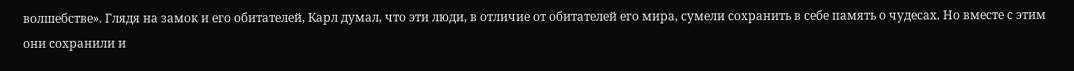волшебстве». Глядя на замок и его обитателей, Карл думал, что эти люди, в отличие от обитателей его мира, сумели сохранить в себе память о чудесах. Но вместе с этим они сохранили и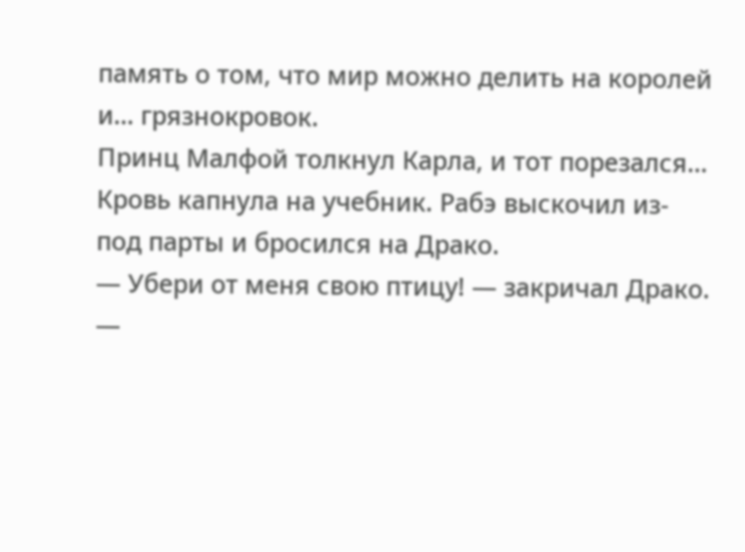память о том, что мир можно делить на королей и… грязнокровок.
Принц Малфой толкнул Карла, и тот порезался… Кровь капнула на учебник. Рабэ выскочил из-под парты и бросился на Драко.
— Убери от меня свою птицу! — закричал Драко.
—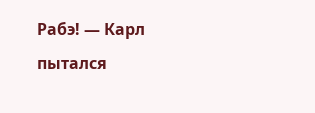Рабэ! — Карл пытался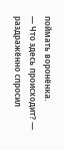поймать воронёнка.
— Что здесь происходит? — раздражённо спросил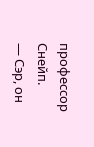профессор Снейп.
— Сэр, он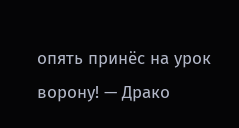опять принёс на урок ворону! — Драко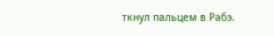ткнул пальцем в Рабэ.